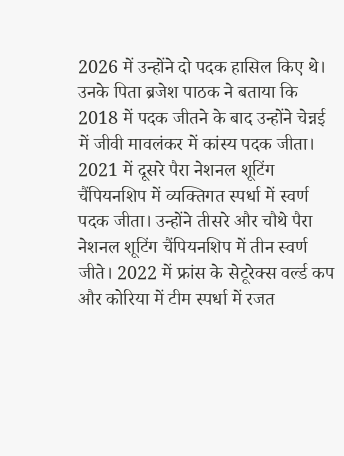2026 में उन्होंने दो पदक हासिल किए थे। उनके पिता ब्रजेश पाठक ने बताया कि 2018 में पदक जीतने के बाद उन्होंने चेन्नई में जीवी मावलंकर में कांस्य पदक जीता। 2021 में दूसरे पैरा नेशनल शूटिंग चैंपियनशिप में व्यक्तिगत स्पर्धा में स्वर्ण पदक जीता। उन्होंने तीसरे और चौथे पैरा नेशनल शूटिंग चैंपियनशिप में तीन स्वर्ण जीते। 2022 में फ्रांस के सेटूरेक्स वर्ल्ड कप और कोरिया में टीम स्पर्धा में रजत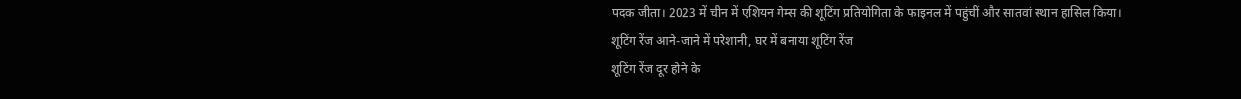पदक जीता। 2023 में चीन में एशियन गेम्स की शूटिंग प्रतियोगिता के फाइनल में पहुंचीं और सातवां स्थान हासिल किया।
शूटिंग रेंज आने-जाने में परेशानी, घर में बनाया शूटिंग रेंज
शूटिंग रेंज दूर होने के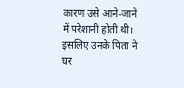कारण उसे आने-जाने में परेशानी होती थी। इसलिए उनके पिता ने घर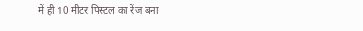में ही 10 मीटर पिस्टल का रेंज बना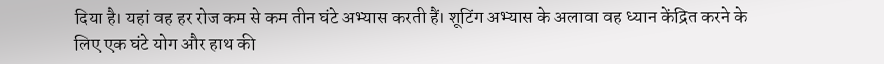दिया है। यहां वह हर रोज कम से कम तीन घंटे अभ्यास करती हैं। शूटिंग अभ्यास के अलावा वह ध्यान केंद्रित करने के लिए एक घंटे योग और हाथ की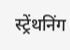स्ट्रेंथनिंग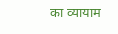का व्यायाम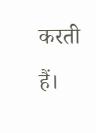करती हैं।